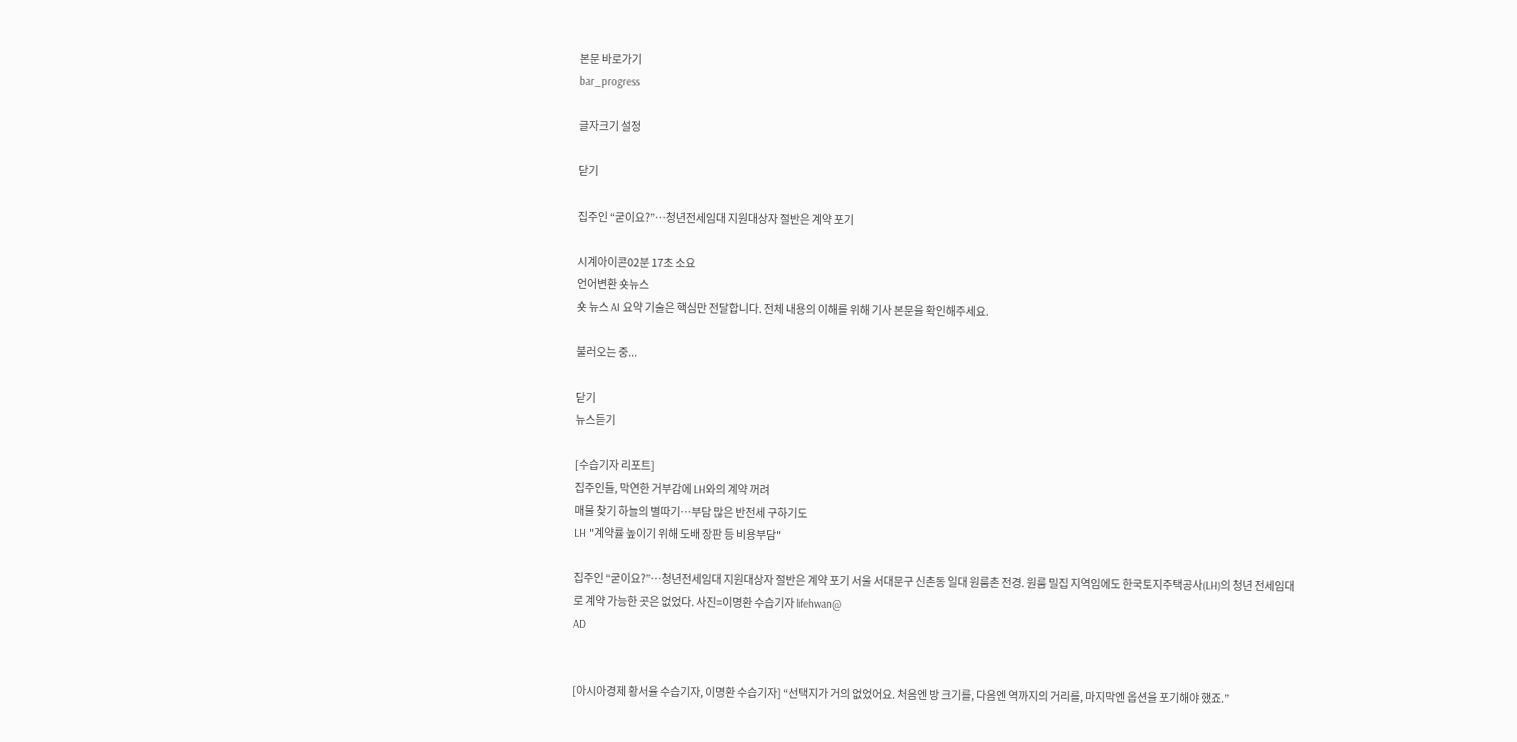본문 바로가기
bar_progress

글자크기 설정

닫기

집주인 “굳이요?”…청년전세임대 지원대상자 절반은 계약 포기

시계아이콘02분 17초 소요
언어변환 숏뉴스
숏 뉴스 AI 요약 기술은 핵심만 전달합니다. 전체 내용의 이해를 위해 기사 본문을 확인해주세요.

불러오는 중...

닫기
뉴스듣기

[수습기자 리포트]
집주인들, 막연한 거부감에 LH와의 계약 꺼려
매물 찾기 하늘의 별따기…부담 많은 반전세 구하기도
LH "계약률 높이기 위해 도배 장판 등 비용부담"

집주인 “굳이요?”…청년전세임대 지원대상자 절반은 계약 포기 서울 서대문구 신촌동 일대 원룸촌 전경. 원룸 밀집 지역임에도 한국토지주택공사(LH)의 청년 전세임대로 계약 가능한 곳은 없었다. 사진=이명환 수습기자 lifehwan@
AD


[아시아경제 황서율 수습기자, 이명환 수습기자] “선택지가 거의 없었어요. 처음엔 방 크기를, 다음엔 역까지의 거리를, 마지막엔 옵션을 포기해야 했죠.”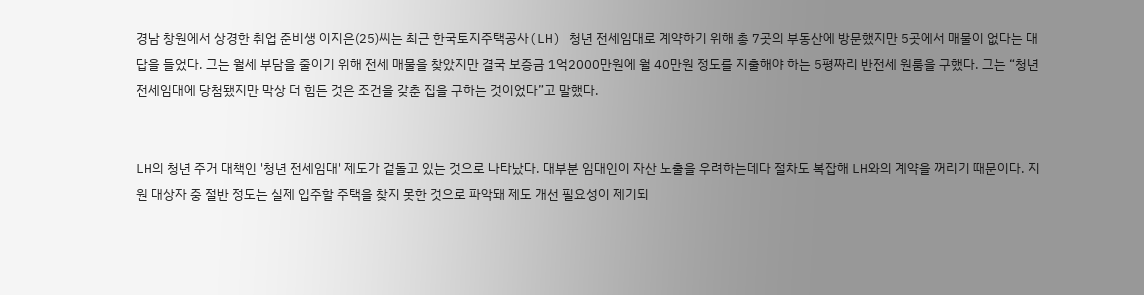경남 창원에서 상경한 취업 준비생 이지은(25)씨는 최근 한국토지주택공사(LH) 청년 전세임대로 계약하기 위해 총 7곳의 부동산에 방문했지만 5곳에서 매물이 없다는 대답을 들었다. 그는 월세 부담을 줄이기 위해 전세 매물을 찾았지만 결국 보증금 1억2000만원에 월 40만원 정도를 지출해야 하는 5평짜리 반전세 원룸을 구했다. 그는 “청년 전세임대에 당첨됐지만 막상 더 힘든 것은 조건을 갖춘 집을 구하는 것이었다”고 말했다.


LH의 청년 주거 대책인 '청년 전세임대' 제도가 겉돌고 있는 것으로 나타났다. 대부분 임대인이 자산 노출을 우려하는데다 절차도 복잡해 LH와의 계약을 꺼리기 때문이다. 지원 대상자 중 절반 정도는 실제 입주할 주택을 찾지 못한 것으로 파악돼 제도 개선 필요성이 제기되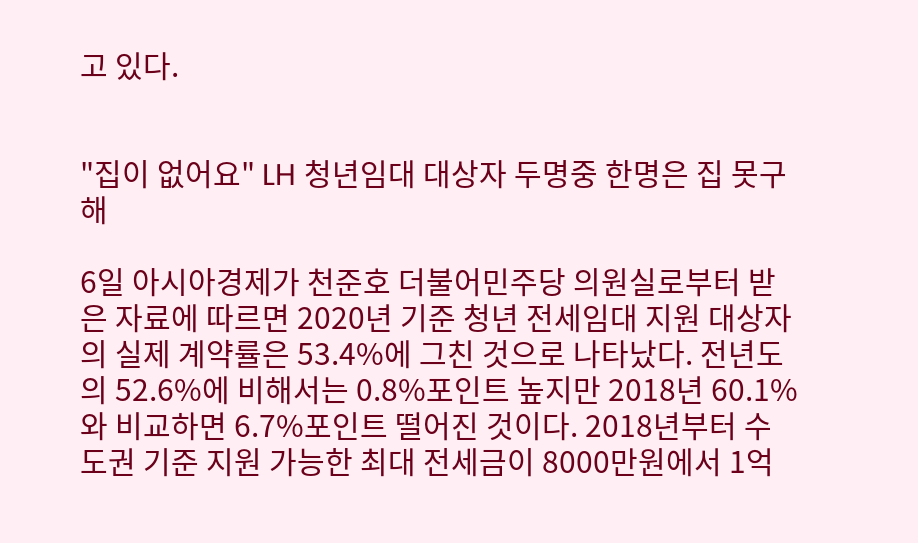고 있다.


"집이 없어요" LH 청년임대 대상자 두명중 한명은 집 못구해

6일 아시아경제가 천준호 더불어민주당 의원실로부터 받은 자료에 따르면 2020년 기준 청년 전세임대 지원 대상자의 실제 계약률은 53.4%에 그친 것으로 나타났다. 전년도의 52.6%에 비해서는 0.8%포인트 높지만 2018년 60.1%와 비교하면 6.7%포인트 떨어진 것이다. 2018년부터 수도권 기준 지원 가능한 최대 전세금이 8000만원에서 1억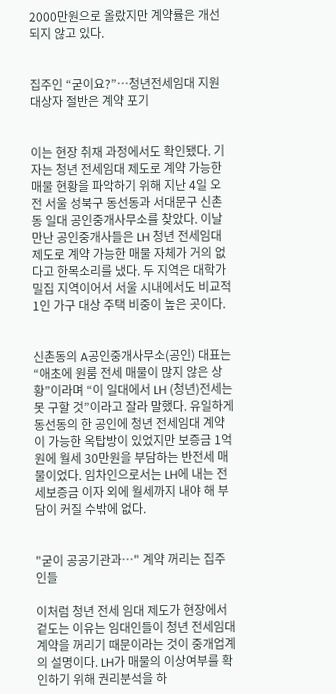2000만원으로 올랐지만 계약률은 개선되지 않고 있다.


집주인 “굳이요?”…청년전세임대 지원대상자 절반은 계약 포기


이는 현장 취재 과정에서도 확인됐다. 기자는 청년 전세임대 제도로 계약 가능한 매물 현황을 파악하기 위해 지난 4일 오전 서울 성북구 동선동과 서대문구 신촌동 일대 공인중개사무소를 찾았다. 이날 만난 공인중개사들은 LH 청년 전세임대 제도로 계약 가능한 매물 자체가 거의 없다고 한목소리를 냈다. 두 지역은 대학가 밀집 지역이어서 서울 시내에서도 비교적 1인 가구 대상 주택 비중이 높은 곳이다.


신촌동의 A공인중개사무소(공인) 대표는 “애초에 원룸 전세 매물이 많지 않은 상황”이라며 “이 일대에서 LH (청년)전세는 못 구할 것”이라고 잘라 말했다. 유일하게 동선동의 한 공인에 청년 전세임대 계약이 가능한 옥탑방이 있었지만 보증금 1억원에 월세 30만원을 부담하는 반전세 매물이었다. 임차인으로서는 LH에 내는 전세보증금 이자 외에 월세까지 내야 해 부담이 커질 수밖에 없다.


"굳이 공공기관과…" 계약 꺼리는 집주인들

이처럼 청년 전세 임대 제도가 현장에서 겉도는 이유는 임대인들이 청년 전세임대 계약을 꺼리기 때문이라는 것이 중개업계의 설명이다. LH가 매물의 이상여부를 확인하기 위해 권리분석을 하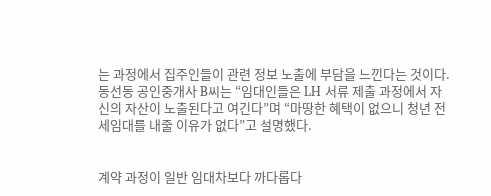는 과정에서 집주인들이 관련 정보 노출에 부담을 느낀다는 것이다. 동선동 공인중개사 B씨는 “임대인들은 LH 서류 제출 과정에서 자신의 자산이 노출된다고 여긴다”며 “마땅한 혜택이 없으니 청년 전세임대를 내줄 이유가 없다”고 설명했다.


계약 과정이 일반 임대차보다 까다롭다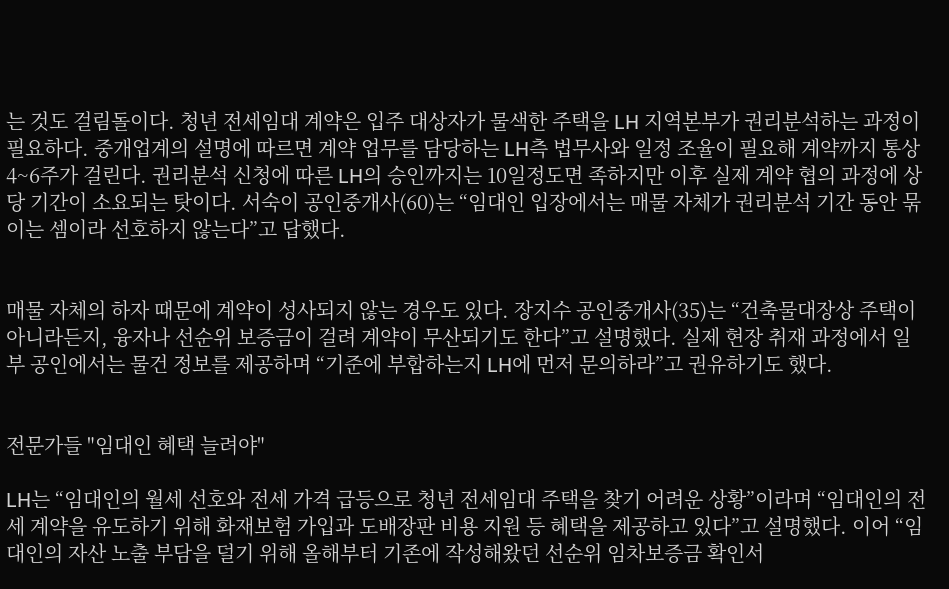는 것도 걸림돌이다. 청년 전세임대 계약은 입주 대상자가 물색한 주택을 LH 지역본부가 권리분석하는 과정이 필요하다. 중개업계의 설명에 따르면 계약 업무를 담당하는 LH측 법무사와 일정 조율이 필요해 계약까지 통상 4~6주가 걸린다. 권리분석 신청에 따른 LH의 승인까지는 10일정도면 족하지만 이후 실제 계약 협의 과정에 상당 기간이 소요되는 탓이다. 서숙이 공인중개사(60)는 “임대인 입장에서는 매물 자체가 권리분석 기간 동안 묶이는 셈이라 선호하지 않는다”고 답했다.


매물 자체의 하자 때문에 계약이 성사되지 않는 경우도 있다. 장지수 공인중개사(35)는 “건축물대장상 주택이 아니라든지, 융자나 선순위 보증금이 걸려 계약이 무산되기도 한다”고 설명했다. 실제 현장 취재 과정에서 일부 공인에서는 물건 정보를 제공하며 “기준에 부합하는지 LH에 먼저 문의하라”고 권유하기도 했다.


전문가들 "임대인 혜택 늘려야"

LH는 “임대인의 월세 선호와 전세 가격 급등으로 청년 전세임대 주택을 찾기 어려운 상황”이라며 “임대인의 전세 계약을 유도하기 위해 화재보험 가입과 도배장판 비용 지원 등 혜택을 제공하고 있다”고 설명했다. 이어 “임대인의 자산 노출 부담을 덜기 위해 올해부터 기존에 작성해왔던 선순위 임차보증금 확인서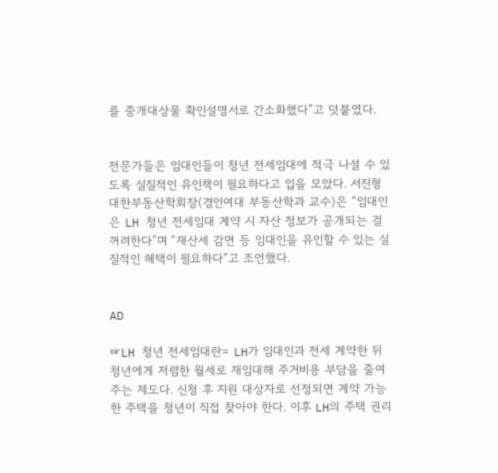를 중개대상물 확인설명서로 간소화했다”고 덧붙였다.


전문가들은 임대인들이 청년 전세임대에 적극 나설 수 있도록 실질적인 유인책이 필요하다고 입을 모았다. 서진형 대한부동산학회장(경인여대 부동산학과 교수)은 “임대인은 LH 청년 전세임대 계약 시 자산 정보가 공개되는 걸 꺼려한다”며 “재산세 감면 등 임대인을 유인할 수 있는 실질적인 혜택이 필요하다”고 조언했다.


AD

☞LH 청년 전세임대란= LH가 임대인과 전세 계약한 뒤 청년에게 저렴한 월세로 재임대해 주거비용 부담을 줄여주는 제도다. 신청 후 지원 대상자로 선정되면 계약 가능한 주택을 청년이 직접 찾아야 한다. 이후 LH의 주택 권리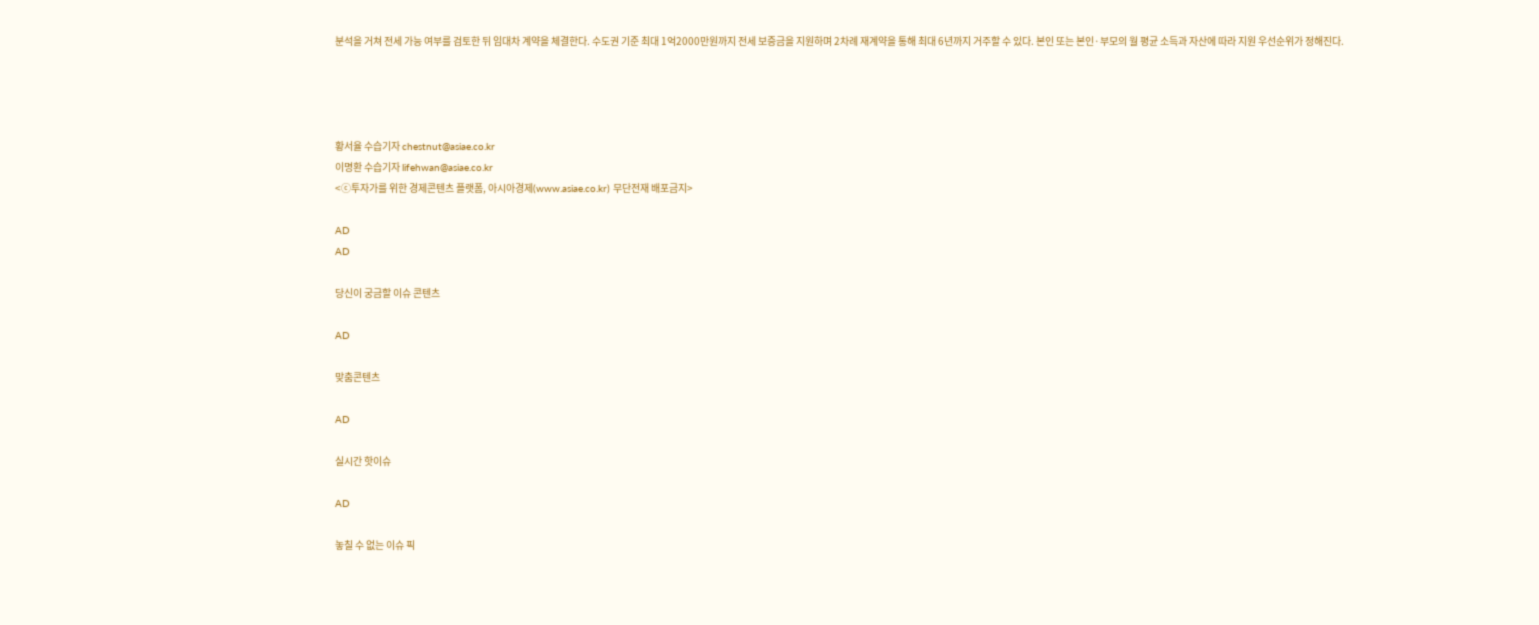분석을 거쳐 전세 가능 여부를 검토한 뒤 임대차 계약을 체결한다. 수도권 기준 최대 1억2000만원까지 전세 보증금을 지원하며 2차례 재계약을 통해 최대 6년까지 거주할 수 있다. 본인 또는 본인·부모의 월 평균 소득과 자산에 따라 지원 우선순위가 정해진다.




황서율 수습기자 chestnut@asiae.co.kr
이명환 수습기자 lifehwan@asiae.co.kr
<ⓒ투자가를 위한 경제콘텐츠 플랫폼, 아시아경제(www.asiae.co.kr) 무단전재 배포금지>

AD
AD

당신이 궁금할 이슈 콘텐츠

AD

맞춤콘텐츠

AD

실시간 핫이슈

AD

놓칠 수 없는 이슈 픽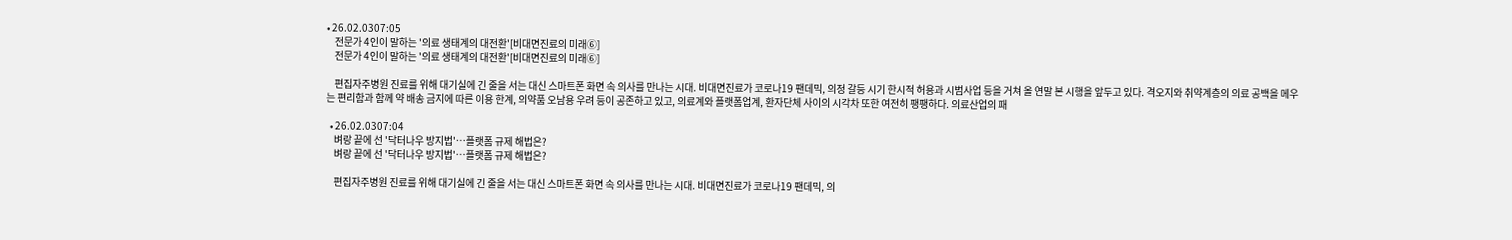• 26.02.0307:05
    전문가 4인이 말하는 '의료 생태계의 대전환'[비대면진료의 미래⑥]
    전문가 4인이 말하는 '의료 생태계의 대전환'[비대면진료의 미래⑥]

    편집자주병원 진료를 위해 대기실에 긴 줄을 서는 대신 스마트폰 화면 속 의사를 만나는 시대. 비대면진료가 코로나19 팬데믹, 의정 갈등 시기 한시적 허용과 시범사업 등을 거쳐 올 연말 본 시행을 앞두고 있다. 격오지와 취약계층의 의료 공백을 메우는 편리함과 함께 약 배송 금지에 따른 이용 한계, 의약품 오남용 우려 등이 공존하고 있고, 의료계와 플랫폼업계, 환자단체 사이의 시각차 또한 여전히 팽팽하다. 의료산업의 패

  • 26.02.0307:04
    벼랑 끝에 선 '닥터나우 방지법'…플랫폼 규제 해법은?
    벼랑 끝에 선 '닥터나우 방지법'…플랫폼 규제 해법은?

    편집자주병원 진료를 위해 대기실에 긴 줄을 서는 대신 스마트폰 화면 속 의사를 만나는 시대. 비대면진료가 코로나19 팬데믹, 의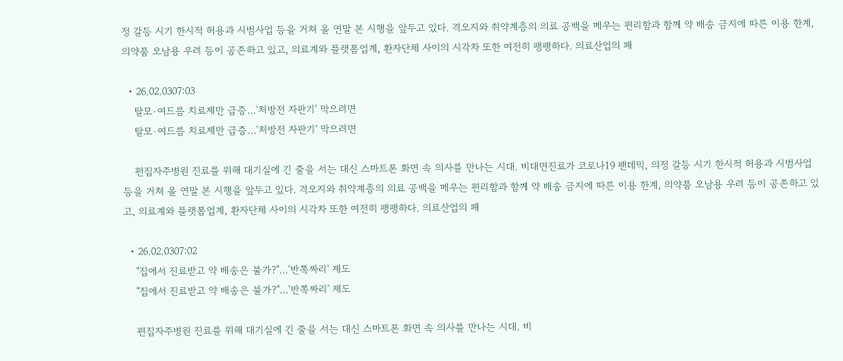정 갈등 시기 한시적 허용과 시범사업 등을 거쳐 올 연말 본 시행을 앞두고 있다. 격오지와 취약계층의 의료 공백을 메우는 편리함과 함께 약 배송 금지에 따른 이용 한계, 의약품 오남용 우려 등이 공존하고 있고, 의료계와 플랫폼업계, 환자단체 사이의 시각차 또한 여전히 팽팽하다. 의료산업의 패

  • 26.02.0307:03
    탈모·여드름 치료제만 급증…'처방전 자판기' 막으려면
    탈모·여드름 치료제만 급증…'처방전 자판기' 막으려면

    편집자주병원 진료를 위해 대기실에 긴 줄을 서는 대신 스마트폰 화면 속 의사를 만나는 시대. 비대면진료가 코로나19 팬데믹, 의정 갈등 시기 한시적 허용과 시범사업 등을 거쳐 올 연말 본 시행을 앞두고 있다. 격오지와 취약계층의 의료 공백을 메우는 편리함과 함께 약 배송 금지에 따른 이용 한계, 의약품 오남용 우려 등이 공존하고 있고, 의료계와 플랫폼업계, 환자단체 사이의 시각차 또한 여전히 팽팽하다. 의료산업의 패

  • 26.02.0307:02
    "집에서 진료받고 약 배송은 불가?"…'반쪽짜리' 제도
    "집에서 진료받고 약 배송은 불가?"…'반쪽짜리' 제도

    편집자주병원 진료를 위해 대기실에 긴 줄을 서는 대신 스마트폰 화면 속 의사를 만나는 시대. 비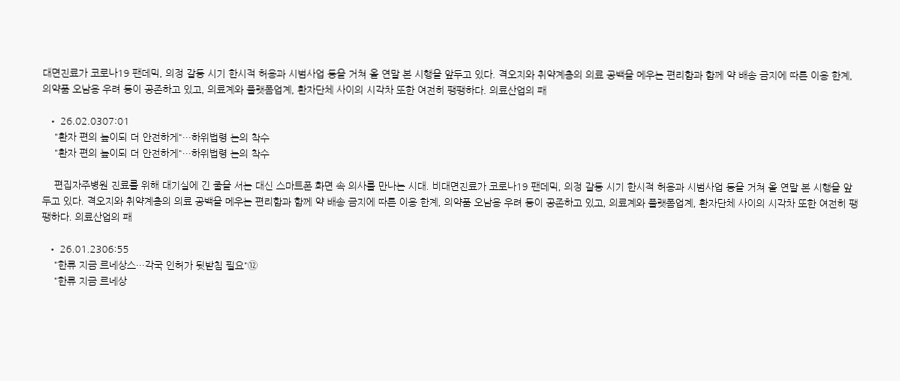대면진료가 코로나19 팬데믹, 의정 갈등 시기 한시적 허용과 시범사업 등을 거쳐 올 연말 본 시행을 앞두고 있다. 격오지와 취약계층의 의료 공백을 메우는 편리함과 함께 약 배송 금지에 따른 이용 한계, 의약품 오남용 우려 등이 공존하고 있고, 의료계와 플랫폼업계, 환자단체 사이의 시각차 또한 여전히 팽팽하다. 의료산업의 패

  • 26.02.0307:01
    "환자 편의 높이되 더 안전하게"…하위법령 논의 착수
    "환자 편의 높이되 더 안전하게"…하위법령 논의 착수

    편집자주병원 진료를 위해 대기실에 긴 줄을 서는 대신 스마트폰 화면 속 의사를 만나는 시대. 비대면진료가 코로나19 팬데믹, 의정 갈등 시기 한시적 허용과 시범사업 등을 거쳐 올 연말 본 시행을 앞두고 있다. 격오지와 취약계층의 의료 공백을 메우는 편리함과 함께 약 배송 금지에 따른 이용 한계, 의약품 오남용 우려 등이 공존하고 있고, 의료계와 플랫폼업계, 환자단체 사이의 시각차 또한 여전히 팽팽하다. 의료산업의 패

  • 26.01.2306:55
    "한류 지금 르네상스…각국 인허가 뒷받침 필요"⑫
    "한류 지금 르네상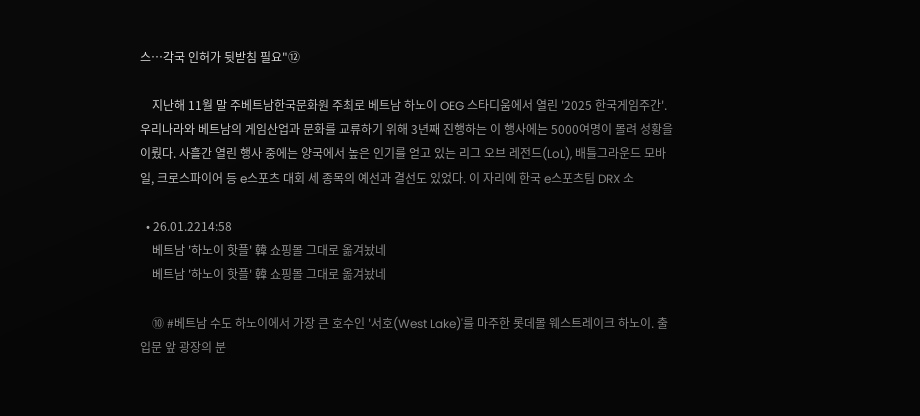스…각국 인허가 뒷받침 필요"⑫

    지난해 11월 말 주베트남한국문화원 주최로 베트남 하노이 OEG 스타디움에서 열린 '2025 한국게임주간'. 우리나라와 베트남의 게임산업과 문화를 교류하기 위해 3년째 진행하는 이 행사에는 5000여명이 몰려 성황을 이뤘다. 사흘간 열린 행사 중에는 양국에서 높은 인기를 얻고 있는 리그 오브 레전드(LoL), 배틀그라운드 모바일, 크로스파이어 등 e스포츠 대회 세 종목의 예선과 결선도 있었다. 이 자리에 한국 e스포츠팀 DRX 소

  • 26.01.2214:58
    베트남 '하노이 핫플' 韓 쇼핑몰 그대로 옮겨놨네
    베트남 '하노이 핫플' 韓 쇼핑몰 그대로 옮겨놨네

    ⑩ #베트남 수도 하노이에서 가장 큰 호수인 '서호(West Lake)'를 마주한 롯데몰 웨스트레이크 하노이. 출입문 앞 광장의 분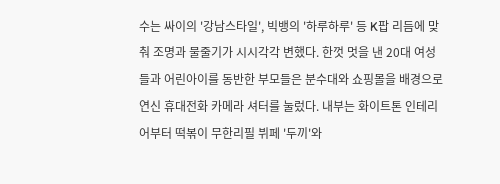수는 싸이의 '강남스타일', 빅뱅의 '하루하루' 등 K팝 리듬에 맞춰 조명과 물줄기가 시시각각 변했다. 한껏 멋을 낸 20대 여성들과 어린아이를 동반한 부모들은 분수대와 쇼핑몰을 배경으로 연신 휴대전화 카메라 셔터를 눌렀다. 내부는 화이트톤 인테리어부터 떡볶이 무한리필 뷔페 '두끼'와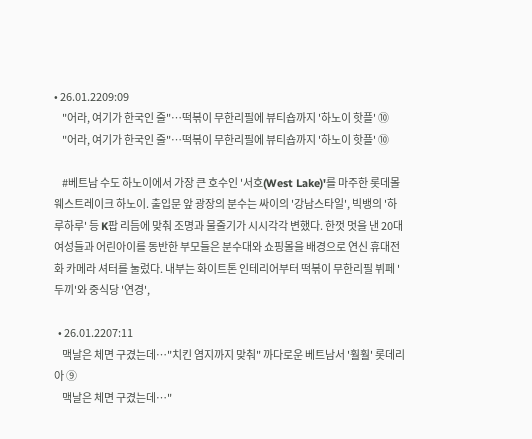• 26.01.2209:09
    "어라, 여기가 한국인 줄"…떡볶이 무한리필에 뷰티숍까지 '하노이 핫플' ⑩
    "어라, 여기가 한국인 줄"…떡볶이 무한리필에 뷰티숍까지 '하노이 핫플' ⑩

    #베트남 수도 하노이에서 가장 큰 호수인 '서호(West Lake)'를 마주한 롯데몰 웨스트레이크 하노이. 출입문 앞 광장의 분수는 싸이의 '강남스타일', 빅뱅의 '하루하루' 등 K팝 리듬에 맞춰 조명과 물줄기가 시시각각 변했다. 한껏 멋을 낸 20대 여성들과 어린아이를 동반한 부모들은 분수대와 쇼핑몰을 배경으로 연신 휴대전화 카메라 셔터를 눌렀다. 내부는 화이트톤 인테리어부터 떡볶이 무한리필 뷔페 '두끼'와 중식당 '연경',

  • 26.01.2207:11
    맥날은 체면 구겼는데…"치킨 염지까지 맞춰" 까다로운 베트남서 '훨훨' 롯데리아 ⑨
    맥날은 체면 구겼는데…"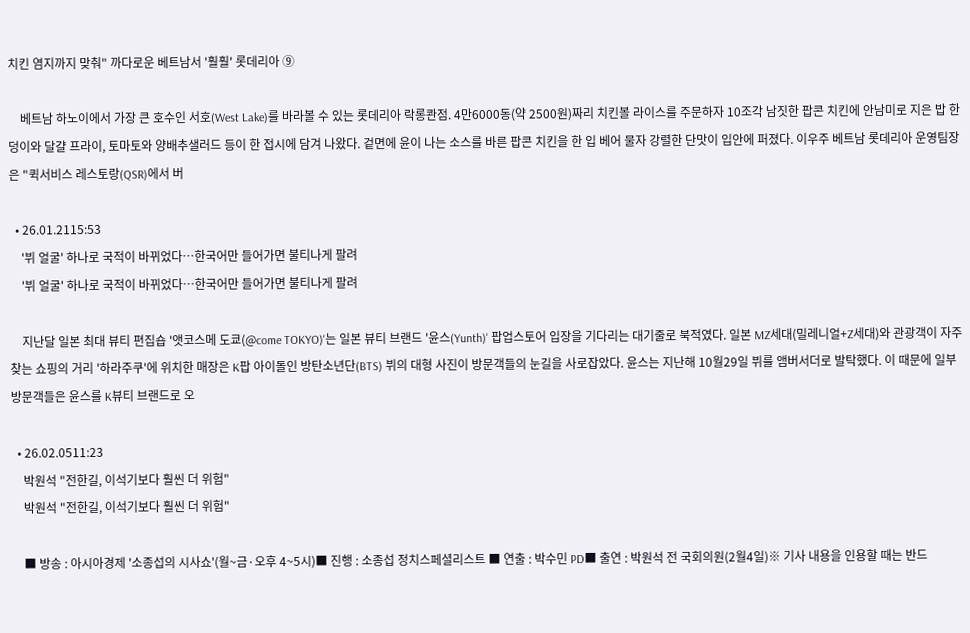치킨 염지까지 맞춰" 까다로운 베트남서 '훨훨' 롯데리아 ⑨

    베트남 하노이에서 가장 큰 호수인 서호(West Lake)를 바라볼 수 있는 롯데리아 락롱콴점. 4만6000동(약 2500원)짜리 치킨볼 라이스를 주문하자 10조각 남짓한 팝콘 치킨에 안남미로 지은 밥 한덩이와 달걀 프라이, 토마토와 양배추샐러드 등이 한 접시에 담겨 나왔다. 겉면에 윤이 나는 소스를 바른 팝콘 치킨을 한 입 베어 물자 강렬한 단맛이 입안에 퍼졌다. 이우주 베트남 롯데리아 운영팀장은 "퀵서비스 레스토랑(QSR)에서 버

  • 26.01.2115:53
    '뷔 얼굴' 하나로 국적이 바뀌었다…한국어만 들어가면 불티나게 팔려
    '뷔 얼굴' 하나로 국적이 바뀌었다…한국어만 들어가면 불티나게 팔려

    지난달 일본 최대 뷰티 편집숍 '앳코스메 도쿄(@come TOKYO)'는 일본 뷰티 브랜드 '윤스(Yunth)' 팝업스토어 입장을 기다리는 대기줄로 북적였다. 일본 MZ세대(밀레니얼+Z세대)와 관광객이 자주 찾는 쇼핑의 거리 '하라주쿠'에 위치한 매장은 K팝 아이돌인 방탄소년단(BTS) 뷔의 대형 사진이 방문객들의 눈길을 사로잡았다. 윤스는 지난해 10월29일 뷔를 앰버서더로 발탁했다. 이 때문에 일부 방문객들은 윤스를 K뷰티 브랜드로 오

  • 26.02.0511:23
    박원석 "전한길, 이석기보다 훨씬 더 위험"
    박원석 "전한길, 이석기보다 훨씬 더 위험"

    ■ 방송 : 아시아경제 '소종섭의 시사쇼'(월~금·오후 4~5시)■ 진행 : 소종섭 정치스페셜리스트 ■ 연출 : 박수민 PD■ 출연 : 박원석 전 국회의원(2월4일)※ 기사 내용을 인용할 때는 반드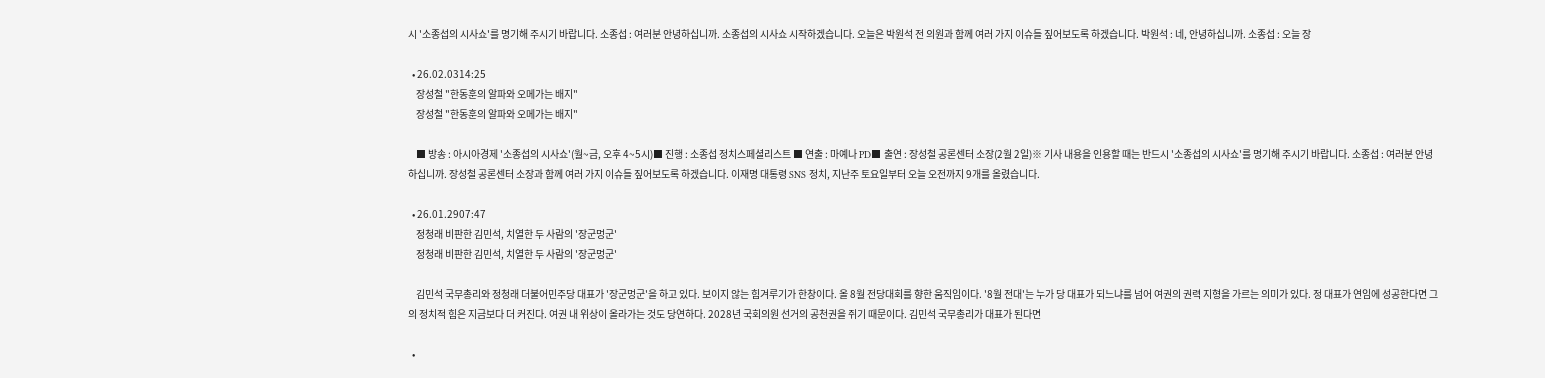시 '소종섭의 시사쇼'를 명기해 주시기 바랍니다. 소종섭 : 여러분 안녕하십니까. 소종섭의 시사쇼 시작하겠습니다. 오늘은 박원석 전 의원과 함께 여러 가지 이슈들 짚어보도록 하겠습니다. 박원석 : 네, 안녕하십니까. 소종섭 : 오늘 장

  • 26.02.0314:25
    장성철 "한동훈의 알파와 오메가는 배지"
    장성철 "한동훈의 알파와 오메가는 배지"

    ■ 방송 : 아시아경제 '소종섭의 시사쇼'(월~금, 오후 4~5시)■ 진행 : 소종섭 정치스페셜리스트 ■ 연출 : 마예나 PD■ 출연 : 장성철 공론센터 소장(2월 2일)※ 기사 내용을 인용할 때는 반드시 '소종섭의 시사쇼'를 명기해 주시기 바랍니다. 소종섭 : 여러분 안녕하십니까. 장성철 공론센터 소장과 함께 여러 가지 이슈들 짚어보도록 하겠습니다. 이재명 대통령 SNS 정치, 지난주 토요일부터 오늘 오전까지 9개를 올렸습니다.

  • 26.01.2907:47
    정청래 비판한 김민석, 치열한 두 사람의 '장군멍군'
    정청래 비판한 김민석, 치열한 두 사람의 '장군멍군'

    김민석 국무총리와 정청래 더불어민주당 대표가 '장군멍군'을 하고 있다. 보이지 않는 힘겨루기가 한창이다. 올 8월 전당대회를 향한 움직임이다. '8월 전대'는 누가 당 대표가 되느냐를 넘어 여권의 권력 지형을 가르는 의미가 있다. 정 대표가 연임에 성공한다면 그의 정치적 힘은 지금보다 더 커진다. 여권 내 위상이 올라가는 것도 당연하다. 2028년 국회의원 선거의 공천권을 쥐기 때문이다. 김민석 국무총리가 대표가 된다면

  •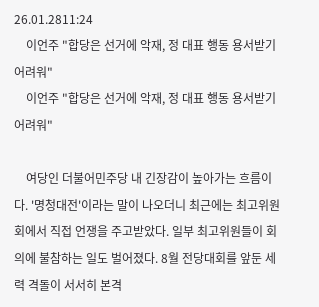26.01.2811:24
    이언주 "합당은 선거에 악재, 정 대표 행동 용서받기 어려워"
    이언주 "합당은 선거에 악재, 정 대표 행동 용서받기 어려워"

    여당인 더불어민주당 내 긴장감이 높아가는 흐름이다. '명청대전'이라는 말이 나오더니 최근에는 최고위원회에서 직접 언쟁을 주고받았다. 일부 최고위원들이 회의에 불참하는 일도 벌어졌다. 8월 전당대회를 앞둔 세력 격돌이 서서히 본격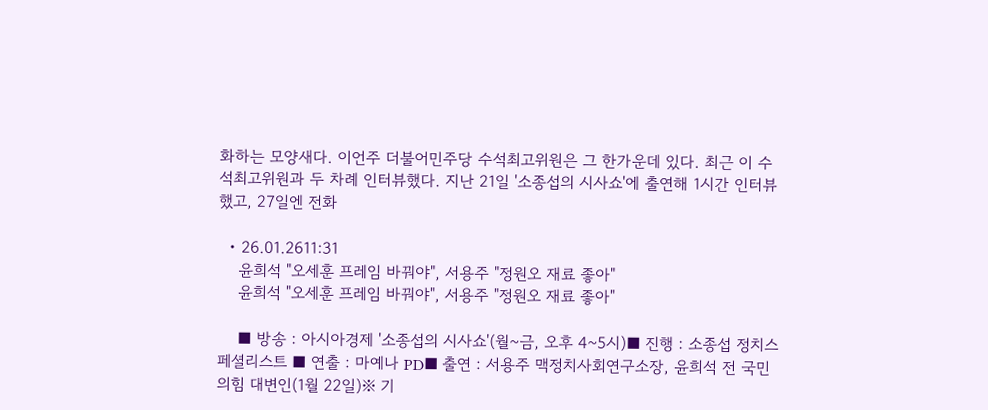화하는 모양새다. 이언주 더불어민주당 수석최고위원은 그 한가운데 있다. 최근 이 수석최고위원과 두 차례 인터뷰했다. 지난 21일 '소종섭의 시사쇼'에 출연해 1시간 인터뷰했고, 27일엔 전화

  • 26.01.2611:31
    윤희석 "오세훈 프레임 바꿔야", 서용주 "정원오 재료 좋아"
    윤희석 "오세훈 프레임 바꿔야", 서용주 "정원오 재료 좋아"

    ■ 방송 : 아시아경제 '소종섭의 시사쇼'(월~금, 오후 4~5시)■ 진행 : 소종섭 정치스페셜리스트 ■ 연출 : 마예나 PD■ 출연 : 서용주 맥정치사회연구소장, 윤희석 전 국민의힘 대변인(1월 22일)※ 기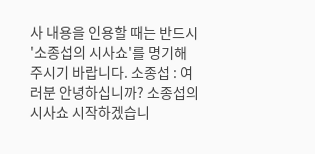사 내용을 인용할 때는 반드시 '소종섭의 시사쇼'를 명기해 주시기 바랍니다. 소종섭 : 여러분 안녕하십니까? 소종섭의 시사쇼 시작하겠습니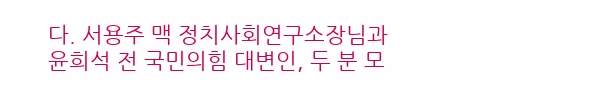다. 서용주 맥 정치사회연구소장님과 윤희석 전 국민의힘 대변인, 두 분 모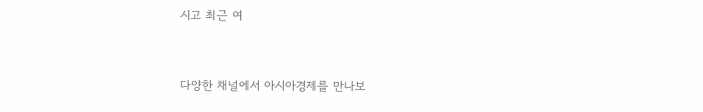시고 최근 여


다양한 채널에서 아시아경제를 만나보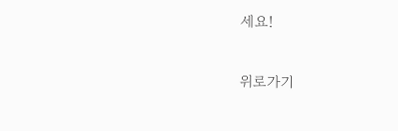세요!

위로가기